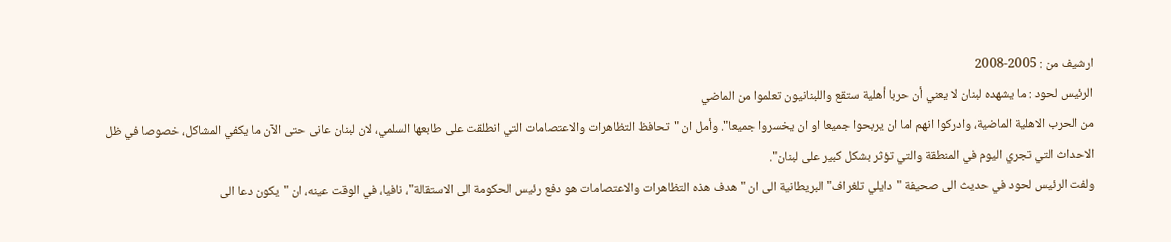ارشيف من : 2005-2008
الرئيس لحود : ما يشهده لبنان لا يعني أن حربا أهلية ستقع واللبنانيون تعلموا من الماضي
من الحرب الاهلية الماضية، وادركوا انهم اما ان يربحوا جميعا او ان يخسروا جميعا". وأمل ان "تحافظ التظاهرات والاعتصامات التي انطلقت على طابعها السلمي، لان لبنان عانى حتى الآن ما يكفي المشاكل، خصوصا في ظل الاحداث التي تجري اليوم في المنطقة والتي تؤثر بشكل كبير على لبنان".
ولفت الرئيس لحود في حديث الى صحيفة "دايلي تلغراف" البريطانية الى ان "هدف هذه التظاهرات والاعتصامات هو دفع رئيس الحكومة الى الاستقالة"، نافيا، في الوقت عينه، ان "يكون دعا الى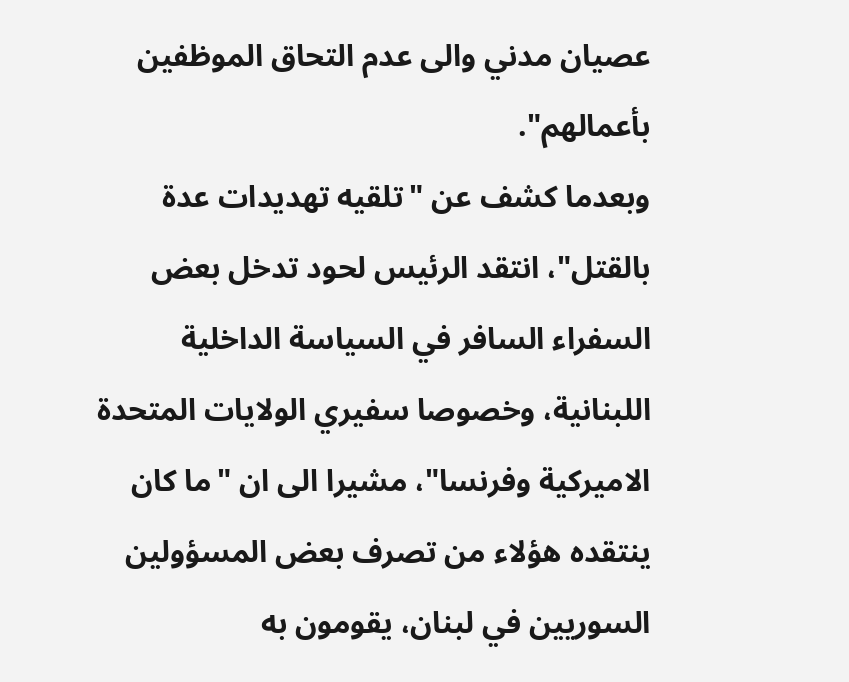عصيان مدني والى عدم التحاق الموظفين بأعمالهم".
وبعدما كشف عن "تلقيه تهديدات عدة بالقتل"، انتقد الرئيس لحود تدخل بعض السفراء السافر في السياسة الداخلية اللبنانية، وخصوصا سفيري الولايات المتحدة الاميركية وفرنسا"، مشيرا الى ان "ما كان ينتقده هؤلاء من تصرف بعض المسؤولين السوريين في لبنان، يقومون به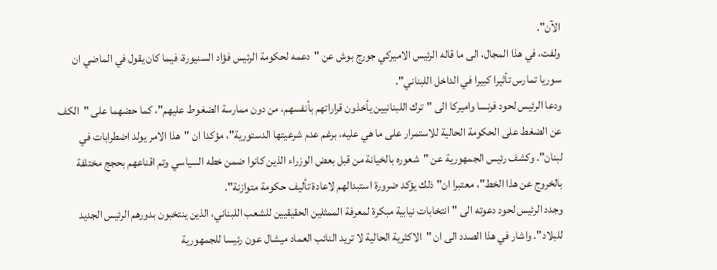الآن".
ولفت، في هذا المجال، الى ما قاله الرئيس الاميركي جورج بوش عن "دعمه لحكومة الرئيس فؤاد السنيورة، فيما كان يقول في الماضي ان سوريا تمارس تأثيرا كبيرا في الداخل اللبناني".
ودعا الرئيس لحود فرنسا واميركا الى "ترك اللبنانيين يأخذون قراراتهم بأنفسهم، من دون ممارسة الضغوط عليهم"، كما حضهما على "الكف عن الضغط على الحكومة الحالية للاستمرار على ما هي عليه، برغم عدم شرعيتها الدستورية"، مؤكدا ان "هذا الامر يولد اضطرابات في لبنان". وكشف رئيس الجمهورية عن "شعوره بالخيانة من قبل بعض الوزراء الذين كانوا ضمن خطه السياسي وتم اقناعهم بحجج مختلفة بالخروج عن هذا الخط"، معتبرا ان" ذلك يؤكد ضرورة استبدالهم لاعادة تأليف حكومة متوازنة".
وجدد الرئيس لحود دعوته الى "انتخابات نيابية مبكرة لمعرفة الممثلين الحقيقيين للشعب اللبناني، الذين ينتخبون بدورهم الرئيس الجديد للبلاد". واشار في هذا الصدد الى ان "الاكثرية الحالية لا تريد النائب العماد ميشال عون رئيسا للجمهورية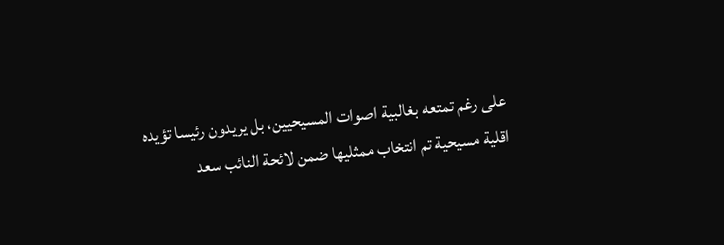على رغم تمتعه بغالبية اصوات المسيحيين، بل يريدون رئيسا تؤيده اقلية مسيحية تم انتخاب ممثليها ضمن لائحة النائب سعد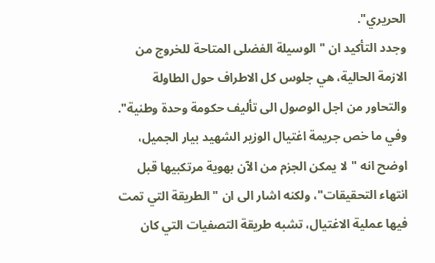الحريري".
وجدد التأكيد ان "الوسيلة الفضلى المتاحة للخروج من الازمة الحالية، هي جلوس كل الاطراف حول الطاولة والتحاور من اجل الوصول الى تأليف حكومة وحدة وطنية".
وفي ما خص جريمة اغتيال الوزير الشهيد بيار الجميل، اوضح انه "لا يمكن الجزم من الآن بهوية مرتكبيها قبل انتهاء التحقيقات"، ولكنه اشار الى ان "الطريقة التي تمت فيها عملية الاغتيال، تشبه طريقة التصفيات التي كان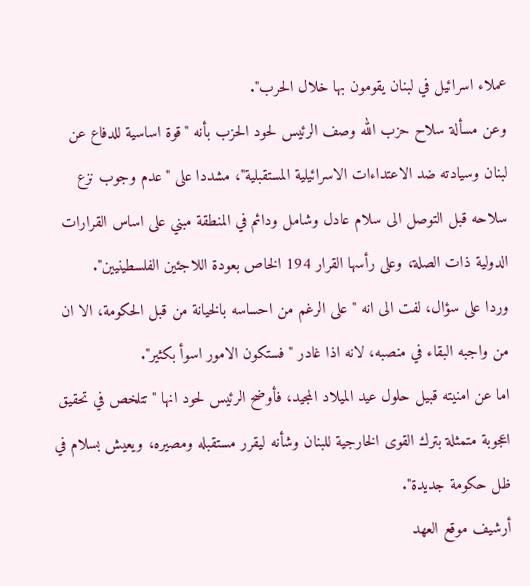عملاء اسرائيل في لبنان يقومون بها خلال الحرب".
وعن مسألة سلاح حزب الله وصف الرئيس لحود الحزب بأنه "قوة اساسية للدفاع عن لبنان وسيادته ضد الاعتداءات الاسرائيلية المستقبلية"، مشددا على "عدم وجوب نزع سلاحه قبل التوصل الى سلام عادل وشامل ودائم في المنطقة مبني على اساس القرارات الدولية ذات الصلة، وعلى رأسها القرار 194 الخاص بعودة اللاجئين الفلسطينيين".
وردا على سؤال، لفت الى انه "على الرغم من احساسه بالخيانة من قبل الحكومة، الا ان من واجبه البقاء في منصبه، لانه اذا غادر "فستكون الامور اسوأ بكثير".
اما عن امنيته قبيل حلول عيد الميلاد المجيد، فأوضح الرئيس لحود انها "تتلخص في تحقيق اعجوبة متمثلة بترك القوى الخارجية للبنان وشأنه ليقرر مستقبله ومصيره، ويعيش بسلام في ظل حكومة جديدة".
أرشيف موقع العهد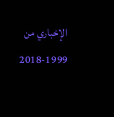الإخباري من 1999-2018